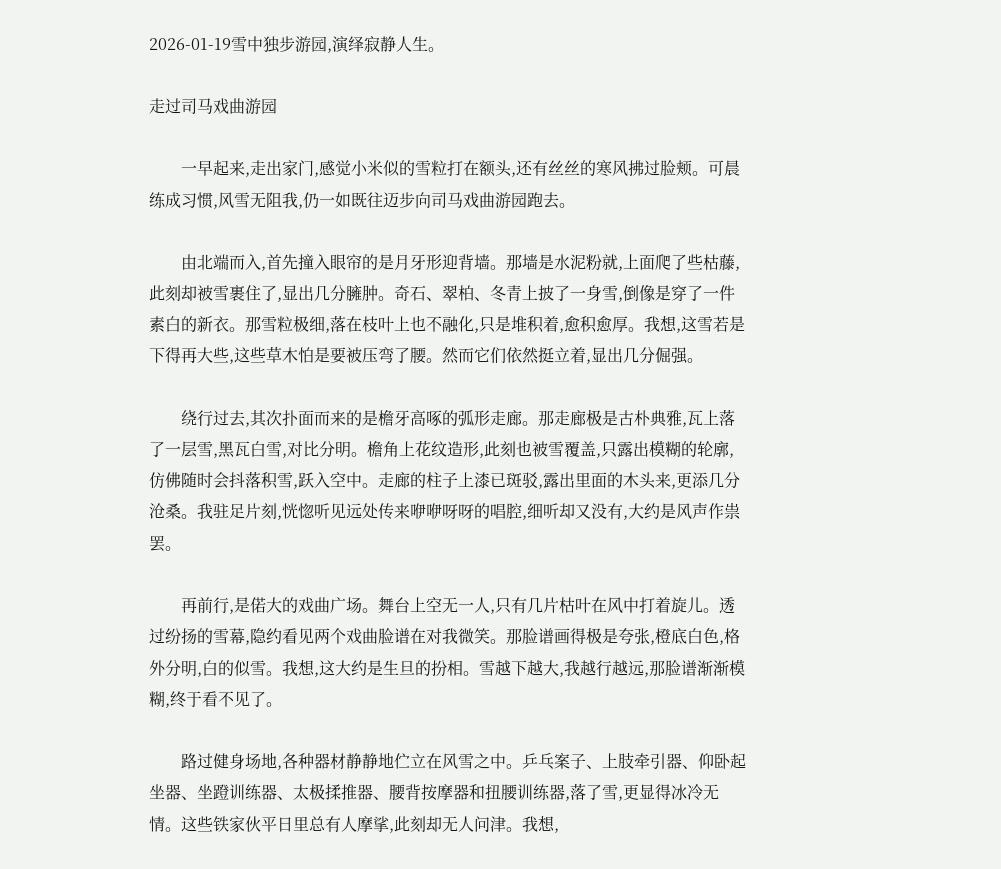2026-01-19雪中独步游园,演绎寂静人生。

走过司马戏曲游园

        一早起来,走出家门,感觉小米似的雪粒打在额头,还有丝丝的寒风拂过脸颊。可晨练成习惯,风雪无阻我,仍一如既往迈步向司马戏曲游园跑去。

        由北端而入,首先撞入眼帘的是月牙形迎背墙。那墙是水泥粉就,上面爬了些枯藤,此刻却被雪裹住了,显出几分臃肿。奇石、翠柏、冬青上披了一身雪,倒像是穿了一件素白的新衣。那雪粒极细,落在枝叶上也不融化,只是堆积着,愈积愈厚。我想,这雪若是下得再大些,这些草木怕是要被压弯了腰。然而它们依然挺立着,显出几分倔强。

        绕行过去,其次扑面而来的是檐牙高啄的弧形走廊。那走廊极是古朴典雅,瓦上落了一层雪,黑瓦白雪,对比分明。檐角上花纹造形,此刻也被雪覆盖,只露出模糊的轮廓,仿佛随时会抖落积雪,跃入空中。走廊的柱子上漆已斑驳,露出里面的木头来,更添几分沧桑。我驻足片刻,恍惚听见远处传来咿咿呀呀的唱腔,细听却又没有,大约是风声作祟罢。

        再前行,是偌大的戏曲广场。舞台上空无一人,只有几片枯叶在风中打着旋儿。透过纷扬的雪幕,隐约看见两个戏曲脸谱在对我微笑。那脸谱画得极是夸张,橙底白色,格外分明,白的似雪。我想,这大约是生旦的扮相。雪越下越大,我越行越远,那脸谱渐渐模糊,终于看不见了。

        路过健身场地,各种器材静静地伫立在风雪之中。乒乓案子、上肢牵引器、仰卧起坐器、坐蹬训练器、太极揉推器、腰背按摩器和扭腰训练器,落了雪,更显得冰冷无情。这些铁家伙平日里总有人摩挲,此刻却无人问津。我想,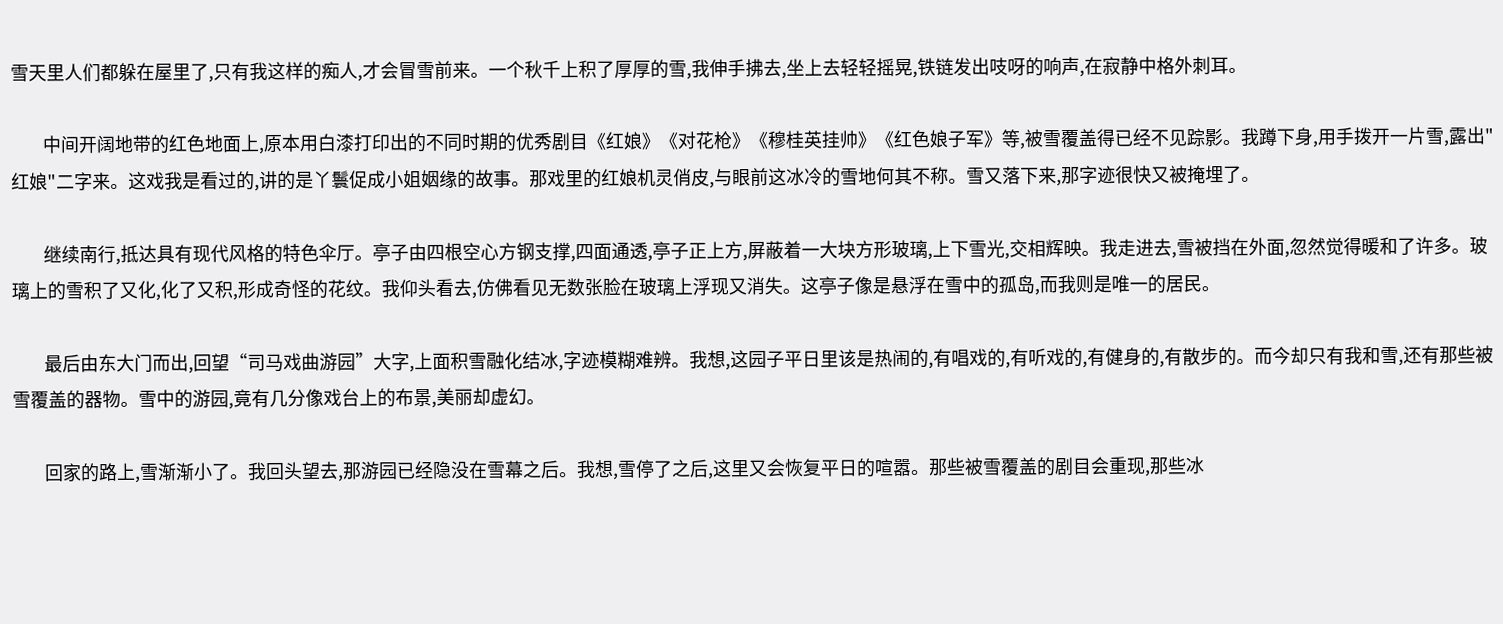雪天里人们都躲在屋里了,只有我这样的痴人,才会冒雪前来。一个秋千上积了厚厚的雪,我伸手拂去,坐上去轻轻摇晃,铁链发出吱呀的响声,在寂静中格外刺耳。

        中间开阔地带的红色地面上,原本用白漆打印出的不同时期的优秀剧目《红娘》《对花枪》《穆桂英挂帅》《红色娘子军》等,被雪覆盖得已经不见踪影。我蹲下身,用手拨开一片雪,露出"红娘"二字来。这戏我是看过的,讲的是丫鬟促成小姐姻缘的故事。那戏里的红娘机灵俏皮,与眼前这冰冷的雪地何其不称。雪又落下来,那字迹很快又被掩埋了。

        继续南行,抵达具有现代风格的特色伞厅。亭子由四根空心方钢支撑,四面通透,亭子正上方,屏蔽着一大块方形玻璃,上下雪光,交相辉映。我走进去,雪被挡在外面,忽然觉得暖和了许多。玻璃上的雪积了又化,化了又积,形成奇怪的花纹。我仰头看去,仿佛看见无数张脸在玻璃上浮现又消失。这亭子像是悬浮在雪中的孤岛,而我则是唯一的居民。

        最后由东大门而出,回望“司马戏曲游园”大字,上面积雪融化结冰,字迹模糊难辨。我想,这园子平日里该是热闹的,有唱戏的,有听戏的,有健身的,有散步的。而今却只有我和雪,还有那些被雪覆盖的器物。雪中的游园,竟有几分像戏台上的布景,美丽却虚幻。

        回家的路上,雪渐渐小了。我回头望去,那游园已经隐没在雪幕之后。我想,雪停了之后,这里又会恢复平日的喧嚣。那些被雪覆盖的剧目会重现,那些冰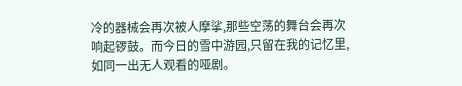冷的器械会再次被人摩挲,那些空荡的舞台会再次响起锣鼓。而今日的雪中游园,只留在我的记忆里,如同一出无人观看的哑剧。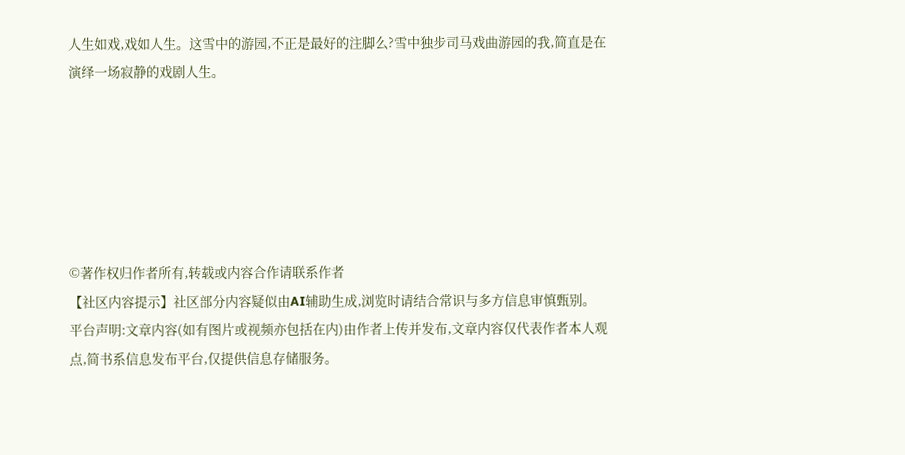人生如戏,戏如人生。这雪中的游园,不正是最好的注脚么?雪中独步司马戏曲游园的我,简直是在演绎一场寂静的戏剧人生。






©著作权归作者所有,转载或内容合作请联系作者
【社区内容提示】社区部分内容疑似由AI辅助生成,浏览时请结合常识与多方信息审慎甄别。
平台声明:文章内容(如有图片或视频亦包括在内)由作者上传并发布,文章内容仅代表作者本人观点,简书系信息发布平台,仅提供信息存储服务。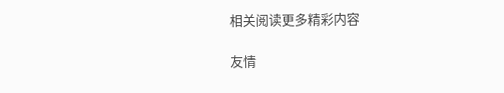相关阅读更多精彩内容

友情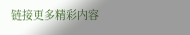链接更多精彩内容